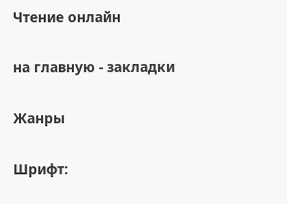Чтение онлайн

на главную - закладки

Жанры

Шрифт: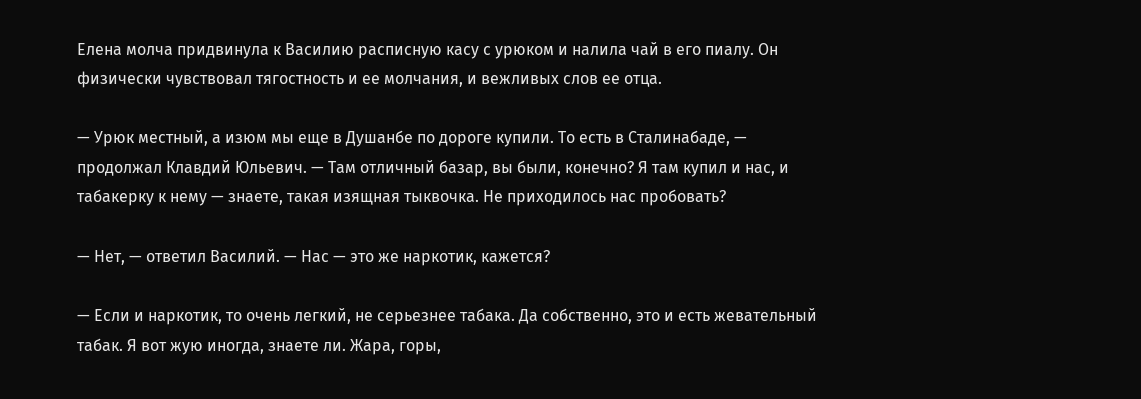Елена молча придвинула к Василию расписную касу с урюком и налила чай в его пиалу. Он физически чувствовал тягостность и ее молчания, и вежливых слов ее отца.

— Урюк местный, а изюм мы еще в Душанбе по дороге купили. То есть в Сталинабаде, — продолжал Клавдий Юльевич. — Там отличный базар, вы были, конечно? Я там купил и нас, и табакерку к нему — знаете, такая изящная тыквочка. Не приходилось нас пробовать?

— Нет, — ответил Василий. — Нас — это же наркотик, кажется?

— Если и наркотик, то очень легкий, не серьезнее табака. Да собственно, это и есть жевательный табак. Я вот жую иногда, знаете ли. Жара, горы,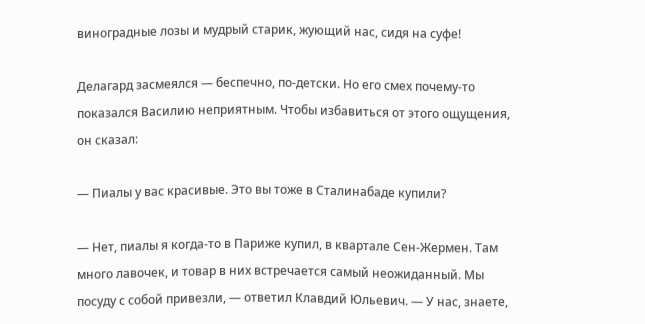виноградные лозы и мудрый старик, жующий нас, сидя на суфе!

Делагард засмеялся — беспечно, по-детски. Но его смех почему-то показался Василию неприятным. Чтобы избавиться от этого ощущения, он сказал:

— Пиалы у вас красивые. Это вы тоже в Сталинабаде купили?

— Нет, пиалы я когда-то в Париже купил, в квартале Сен-Жермен. Там много лавочек, и товар в них встречается самый неожиданный. Мы посуду с собой привезли, — ответил Клавдий Юльевич. — У нас, знаете,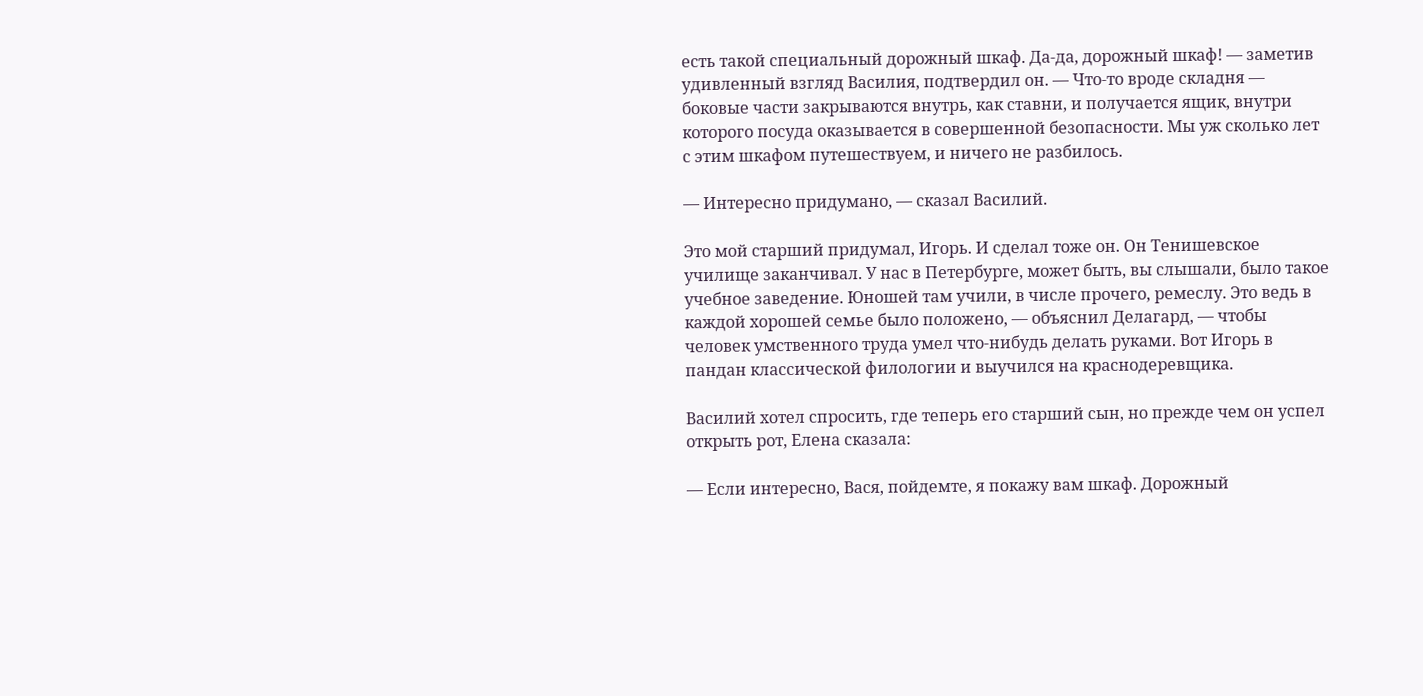есть такой специальный дорожный шкаф. Да-да, дорожный шкаф! — заметив удивленный взгляд Василия, подтвердил он. — Что-то вроде складня — боковые части закрываются внутрь, как ставни, и получается ящик, внутри которого посуда оказывается в совершенной безопасности. Мы уж сколько лет с этим шкафом путешествуем, и ничего не разбилось.

— Интересно придумано, — сказал Василий.

Это мой старший придумал, Игорь. И сделал тоже он. Он Тенишевское училище заканчивал. У нас в Петербурге, может быть, вы слышали, было такое учебное заведение. Юношей там учили, в числе прочего, ремеслу. Это ведь в каждой хорошей семье было положено, — объяснил Делагард, — чтобы человек умственного труда умел что-нибудь делать руками. Вот Игорь в пандан классической филологии и выучился на краснодеревщика.

Василий хотел спросить, где теперь его старший сын, но прежде чем он успел открыть рот, Елена сказала:

— Если интересно, Вася, пойдемте, я покажу вам шкаф. Дорожный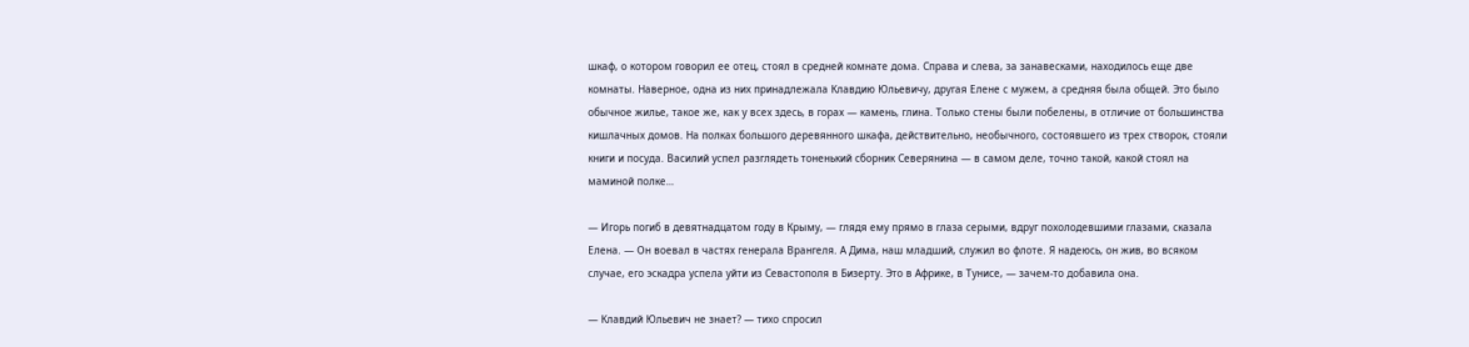шкаф, о котором говорил ее отец, стоял в средней комнате дома. Справа и слева, за занавесками, находилось еще две комнаты. Наверное, одна из них принадлежала Клавдию Юльевичу, другая Елене с мужем, а средняя была общей. Это было обычное жилье, такое же, как у всех здесь, в горах — камень, глина. Только стены были побелены, в отличие от большинства кишлачных домов. На полках большого деревянного шкафа, действительно, необычного, состоявшего из трех створок, стояли книги и посуда. Василий успел разглядеть тоненький сборник Северянина — в самом деле, точно такой, какой стоял на маминой полке…

— Игорь погиб в девятнадцатом году в Крыму, — глядя ему прямо в глаза серыми, вдруг похолодевшими глазами, сказала Елена. — Он воевал в частях генерала Врангеля. А Дима, наш младший, служил во флоте. Я надеюсь, он жив, во всяком случае, его эскадра успела уйти из Севастополя в Бизерту. Это в Африке, в Тунисе, — зачем-то добавила она.

— Клавдий Юльевич не знает? — тихо спросил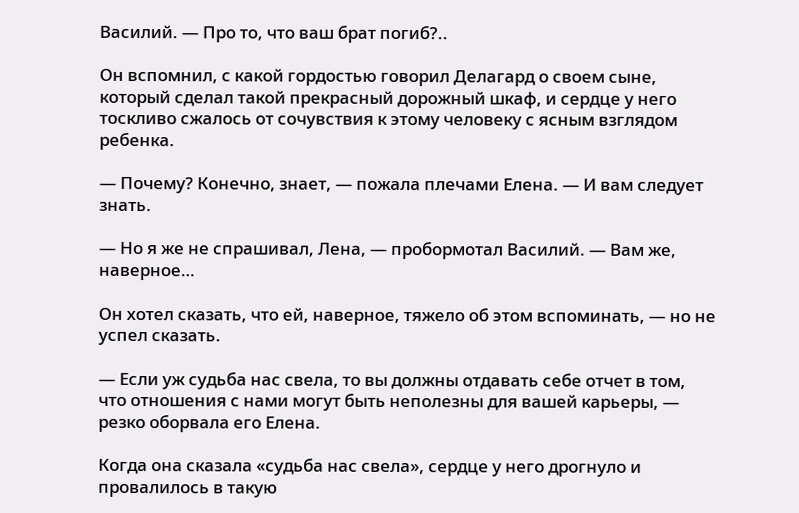Василий. — Про то, что ваш брат погиб?..

Он вспомнил, с какой гордостью говорил Делагард о своем сыне, который сделал такой прекрасный дорожный шкаф, и сердце у него тоскливо сжалось от сочувствия к этому человеку с ясным взглядом ребенка.

— Почему? Конечно, знает, — пожала плечами Елена. — И вам следует знать.

— Но я же не спрашивал, Лена, — пробормотал Василий. — Вам же, наверное…

Он хотел сказать, что ей, наверное, тяжело об этом вспоминать, — но не успел сказать.

— Если уж судьба нас свела, то вы должны отдавать себе отчет в том, что отношения с нами могут быть неполезны для вашей карьеры, — резко оборвала его Елена.

Когда она сказала «судьба нас свела», сердце у него дрогнуло и провалилось в такую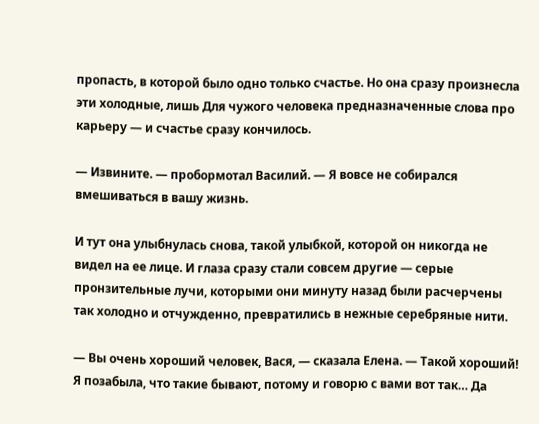пропасть, в которой было одно только счастье. Но она сразу произнесла эти холодные, лишь Для чужого человека предназначенные слова про карьеру — и счастье сразу кончилось.

— Извините. — пробормотал Василий. — Я вовсе не собирался вмешиваться в вашу жизнь.

И тут она улыбнулась снова, такой улыбкой, которой он никогда не видел на ее лице. И глаза сразу стали совсем другие — серые пронзительные лучи, которыми они минуту назад были расчерчены так холодно и отчужденно, превратились в нежные серебряные нити.

— Вы очень хороший человек, Вася, — сказала Елена. — Такой хороший! Я позабыла, что такие бывают, потому и говорю с вами вот так… Да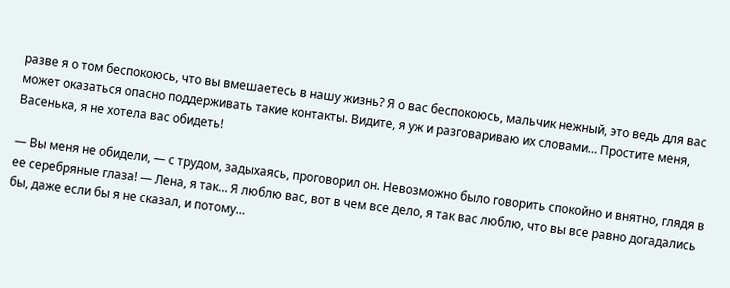разве я о том беспокоюсь, что вы вмешаетесь в нашу жизнь? Я о вас беспокоюсь, мальчик нежный, это ведь для вас может оказаться опасно поддерживать такие контакты. Видите, я уж и разговариваю их словами… Простите меня, Васенька, я не хотела вас обидеть!

— Вы меня не обидели, — с трудом, задыхаясь, проговорил он. Невозможно было говорить спокойно и внятно, глядя в ее серебряные глаза! — Лена, я так… Я люблю вас, вот в чем все дело, я так вас люблю, что вы все равно догадались бы, даже если бы я не сказал, и потому…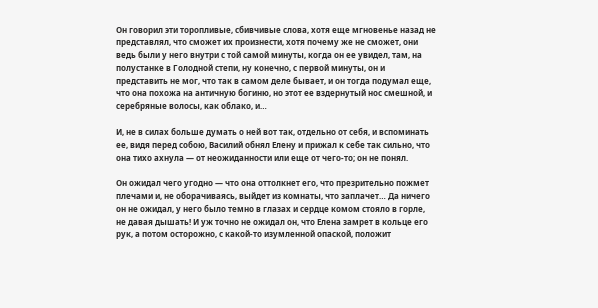Он говорил эти торопливые, сбивчивые слова, хотя еще мгновенье назад не представлял, что сможет их произнести, хотя почему же не сможет, они ведь были у него внутри с той самой минуты, когда он ее увидел, там, на полустанке в Голодной степи, ну конечно, с первой минуты, он и представить не мог, что так в самом деле бывает, и он тогда подумал еще, что она похожа на античную богиню, но этот ее вздернутый нос смешной, и серебряные волосы, как облако, и…

И, не в силах больше думать о ней вот так, отдельно от себя, и вспоминать ее, видя перед собою, Василий обнял Елену и прижал к себе так сильно, что она тихо ахнула — от неожиданности или еще от чего-то; он не понял.

Он ожидал чего угодно — что она оттолкнет его, что презрительно пожмет плечами и, не оборачиваясь, выйдет из комнаты, что заплачет… Да ничего он не ожидал, у него было темно в глазах и сердце комом стояло в горле, не давая дышать! И уж точно не ожидал он, что Елена замрет в кольце его рук, а потом осторожно, с какой-то изумленной опаской, положит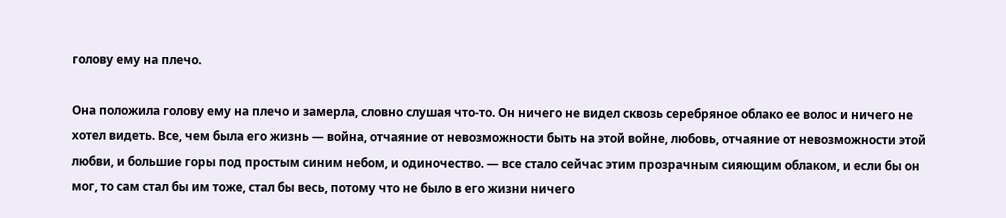голову ему на плечо.

Она положила голову ему на плечо и замерла, словно слушая что-то. Он ничего не видел сквозь серебряное облако ее волос и ничего не хотел видеть. Все, чем была его жизнь — война, отчаяние от невозможности быть на этой войне, любовь, отчаяние от невозможности этой любви, и большие горы под простым синим небом, и одиночество. — все стало сейчас этим прозрачным сияющим облаком, и если бы он мог, то сам стал бы им тоже, стал бы весь, потому что не было в его жизни ничего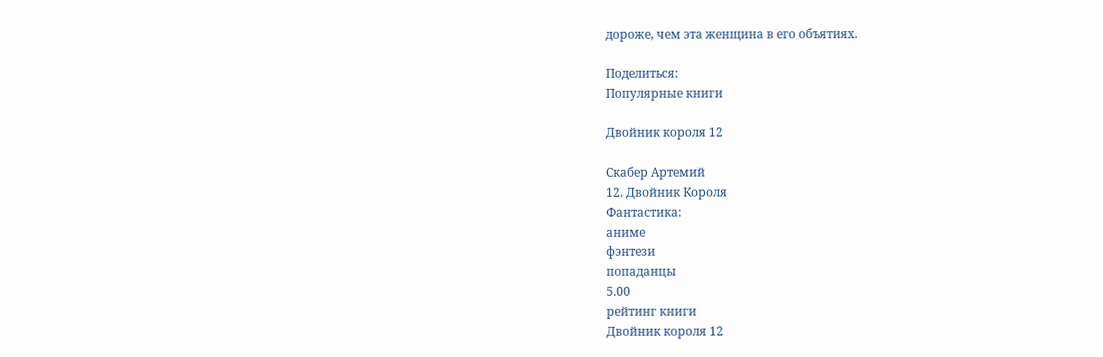дороже, чем эта женщина в его объятиях.

Поделиться:
Популярные книги

Двойник короля 12

Скабер Артемий
12. Двойник Короля
Фантастика:
аниме
фэнтези
попаданцы
5.00
рейтинг книги
Двойник короля 12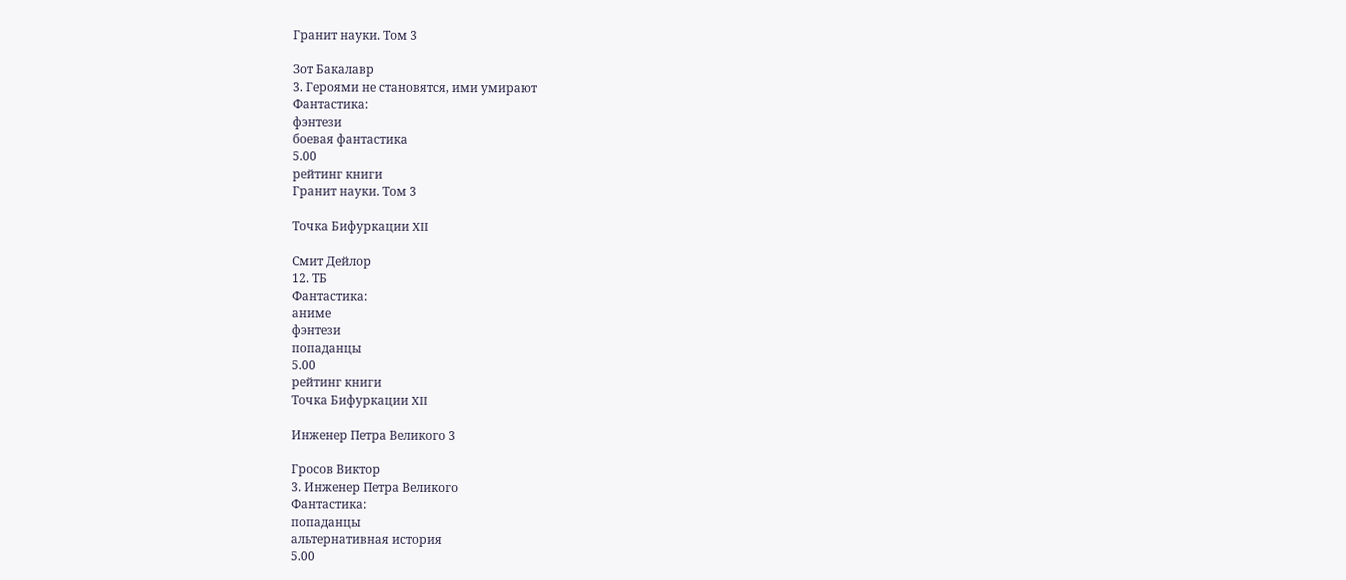Гранит науки. Том 3

Зот Бакалавр
3. Героями не становятся, ими умирают
Фантастика:
фэнтези
боевая фантастика
5.00
рейтинг книги
Гранит науки. Том 3

Точка Бифуркации XII

Смит Дейлор
12. ТБ
Фантастика:
аниме
фэнтези
попаданцы
5.00
рейтинг книги
Точка Бифуркации XII

Инженер Петра Великого 3

Гросов Виктор
3. Инженер Петра Великого
Фантастика:
попаданцы
альтернативная история
5.00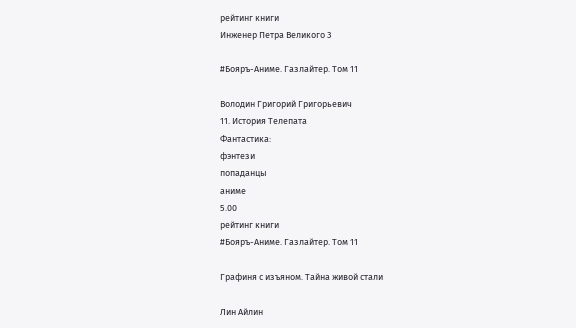рейтинг книги
Инженер Петра Великого 3

#Бояръ-Аниме. Газлайтер. Том 11

Володин Григорий Григорьевич
11. История Телепата
Фантастика:
фэнтези
попаданцы
аниме
5.00
рейтинг книги
#Бояръ-Аниме. Газлайтер. Том 11

Графиня с изъяном. Тайна живой стали

Лин Айлин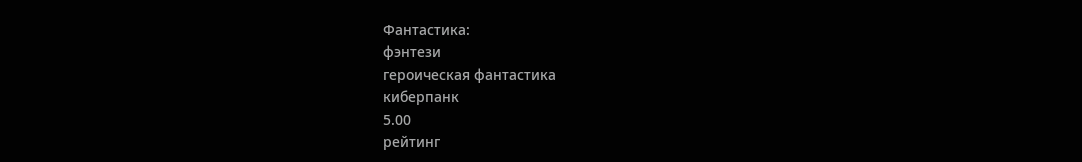Фантастика:
фэнтези
героическая фантастика
киберпанк
5.00
рейтинг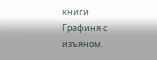книги
Графиня с изъяном.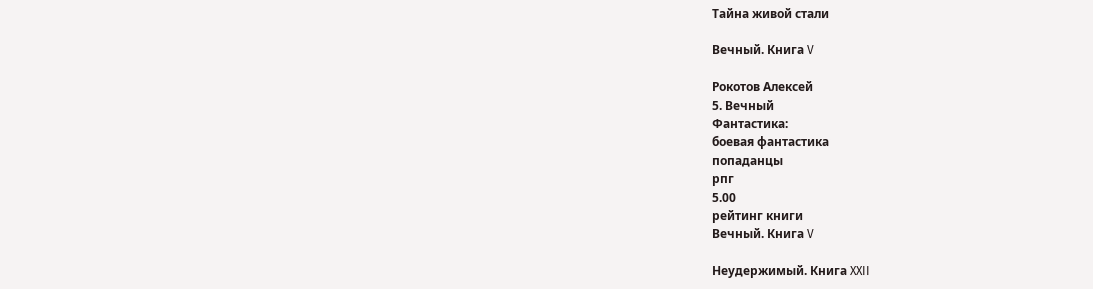Тайна живой стали

Вечный. Книга V

Рокотов Алексей
5. Вечный
Фантастика:
боевая фантастика
попаданцы
рпг
5.00
рейтинг книги
Вечный. Книга V

Неудержимый. Книга XXII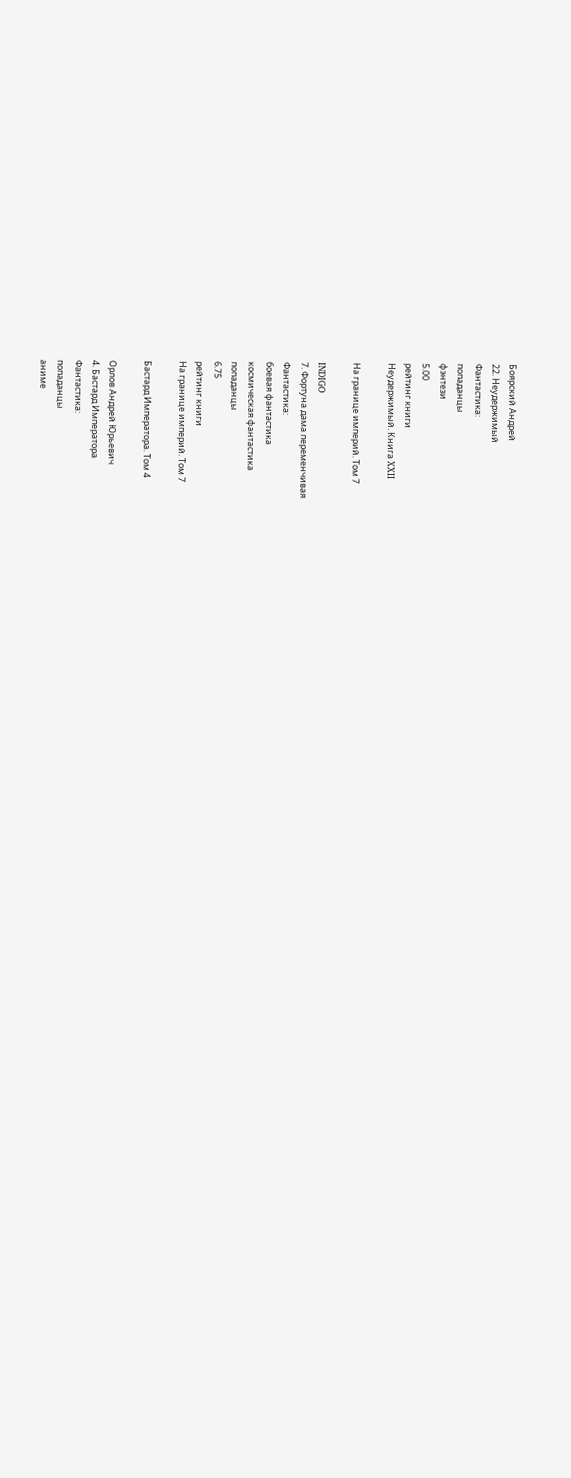Боярский Андрей
22. Неудержимый
Фантастика:
попаданцы
фэнтези
5.00
рейтинг книги
Неудержимый. Книга XXII

На границе империй. Том 7

INDIGO
7. Фортуна дама переменчивая
Фантастика:
боевая фантастика
космическая фантастика
попаданцы
6.75
рейтинг книги
На границе империй. Том 7

Бастард Императора. Том 4

Орлов Андрей Юрьевич
4. Бастард Императора
Фантастика:
попаданцы
аниме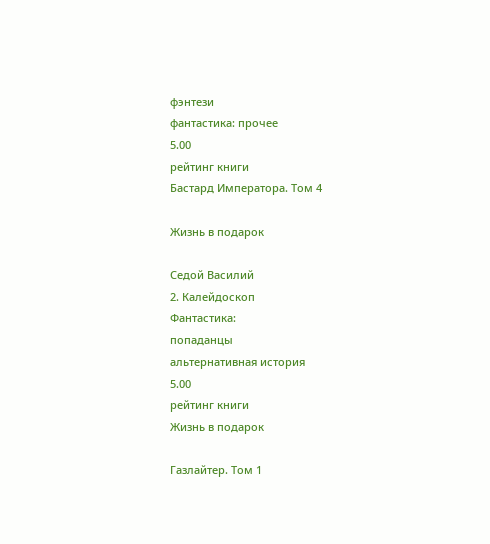фэнтези
фантастика: прочее
5.00
рейтинг книги
Бастард Императора. Том 4

Жизнь в подарок

Седой Василий
2. Калейдоскоп
Фантастика:
попаданцы
альтернативная история
5.00
рейтинг книги
Жизнь в подарок

Газлайтер. Том 1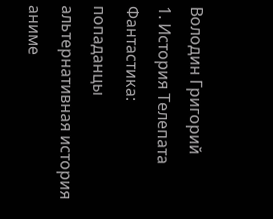Володин Григорий
1. История Телепата
Фантастика:
попаданцы
альтернативная история
аниме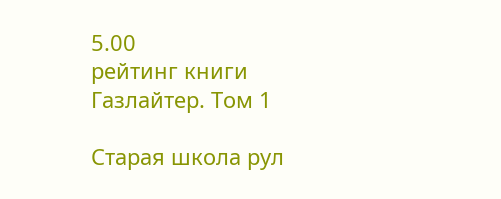5.00
рейтинг книги
Газлайтер. Том 1

Старая школа рул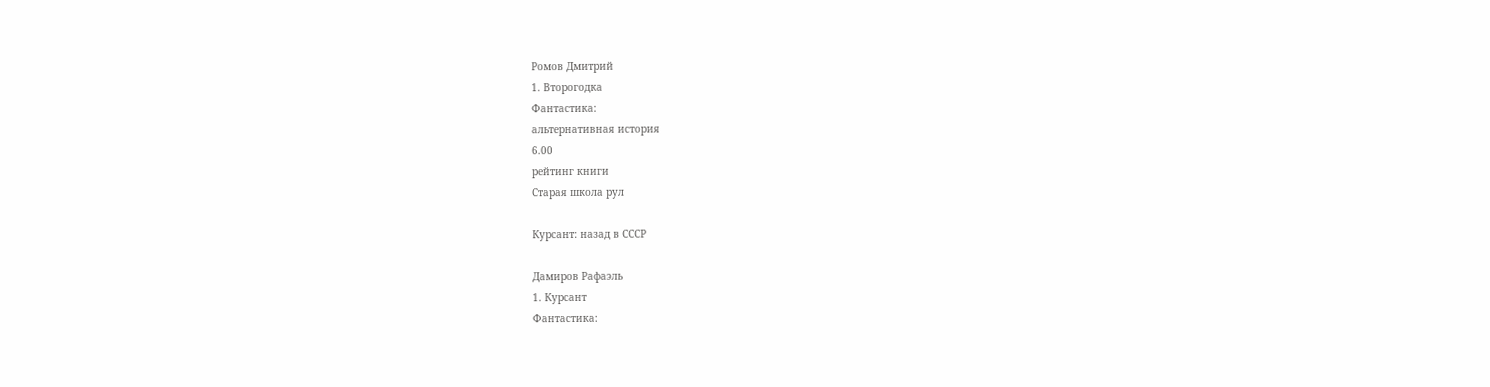Ромов Дмитрий
1. Второгодка
Фантастика:
альтернативная история
6.00
рейтинг книги
Старая школа рул

Курсант: назад в СССР

Дамиров Рафаэль
1. Курсант
Фантастика: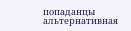попаданцы
альтернативная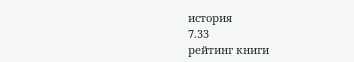история
7.33
рейтинг книги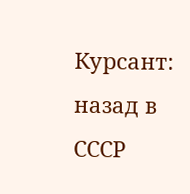Курсант: назад в СССР